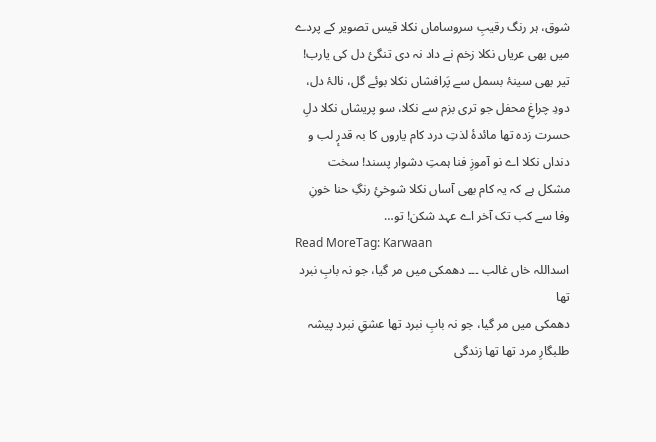شوق، ہر رنگ رقیبِ سروساماں نکلا قیس تصویر کے پردے میں بھی عریاں نکلا زخم نے داد نہ دی تنگئ دل کی یارب! تیر بھی سینۂ بسمل سے پَرافشاں نکلا بوئے گل، نالۂ دل، دودِ چراغِ محفل جو تری بزم سے نکلا، سو پریشاں نکلا دلِ حسرت زدہ تھا مائدۂ لذتِ درد کام یاروں کا بہ قدرٕ لب و دنداں نکلا اے نو آموزِ فنا ہمتِ دشوار پسند! سخت مشکل ہے کہ یہ کام بھی آساں نکلا شوخئِ رنگِ حنا خونِ وفا سے کب تک آخر اے عہد شکن! تو…
Read MoreTag: Karwaan
اسداللہ خاں غالب ۔۔۔ دھمکی میں مر گیا، جو نہ بابِ نبرد تھا
دھمکی میں مر گیا، جو نہ بابِ نبرد تھا عشقِ نبرد پیشہ طلبگارِ مرد تھا تھا زندگی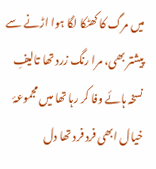میں مرگ کا کھٹکا لگا ہوا اڑنے سے پیشتر بھی، مرا رنگ زرد تھا تالیفِ نسخہ ہائے وفا کر رہا تھا میں مجموعۂ خیال ابھی فرد فرد تھا دل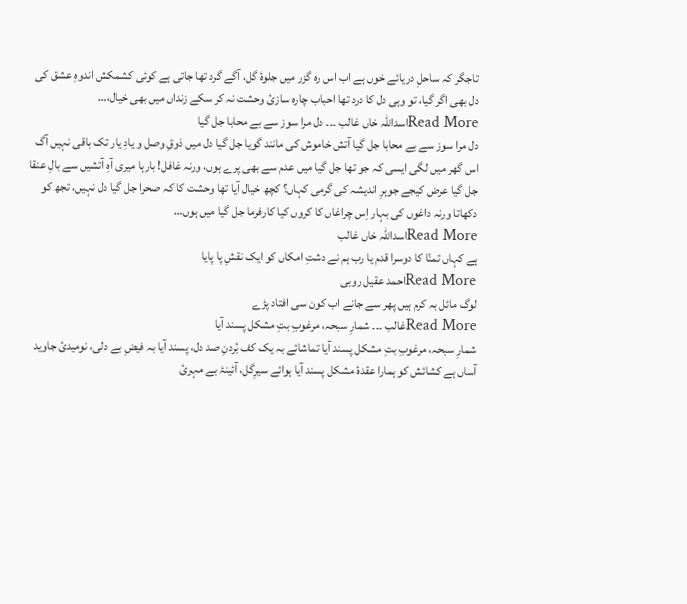تاجگر کہ ساحلِ دریائے خوں ہے اب اس رہ گزر میں جلوۂ گل، آگے گرد تھا جاتی ہے کوئی کشمکش اندوہِ عشق کی دل بھی اگر گیا، تو وہی دل کا درد تھا احباب چارہ سازئ وحشت نہ کر سکے زنداں میں بھی خیال،…
Read Moreاسداللہ خاں غالب ۔۔۔ دل مرا سوز سے بے محابا جل گیا
دل مرا سوز سے بے محابا جل گیا آتش خاموش کی مانند گویا جل گیا دل میں ذوقِ وصل و یادِ یار تک باقی نہیں آگ اس گھر میں لگی ایسی کہ جو تھا جل گیا میں عدم سے بھی پرے ہوں، ورنہ غافل! بارہا میری آہِ آتشیں سے بالِ عنقا جل گیا عرض کیجے جوہرِ اندیشہ کی گرمی کہاں؟ کچھ خیال آیا تھا وحشت کا کہ صحرا جل گیا دل نہیں، تجھ کو دکھاتا ورنہ داغوں کی بہار اِس چراغاں کا کروں کیا کارفرما جل گیا میں ہوں…
Read Moreاسداللہ خاں غالب
ہے کہاں تمنّا کا دوسرا قدم یا رب ہم نے دشتِ امکاں کو ایک نقشِ پا پایا
Read Moreاحمد عقیل روبی
لوگ مائل بہ کرم ہیں پھر سے جانے اب کون سی افتاد پڑے
Read Moreغالب ۔۔۔ شمارِ سبحہ، مرغوبِ بتِ مشکل پسند آیا
شمارِ سبحہ، مرغوبِ بتِ مشکل پسند آیا تماشائے بہ یک کف بُردنِ صد دل، پسند آیا بہ فیضِ بے دلی، نومیدئ جاوید آساں ہے کشائش کو ہمارا عقدۂ مشکل پسند آیا ہوائے سیرِگل، آئینۂ بے مہرئ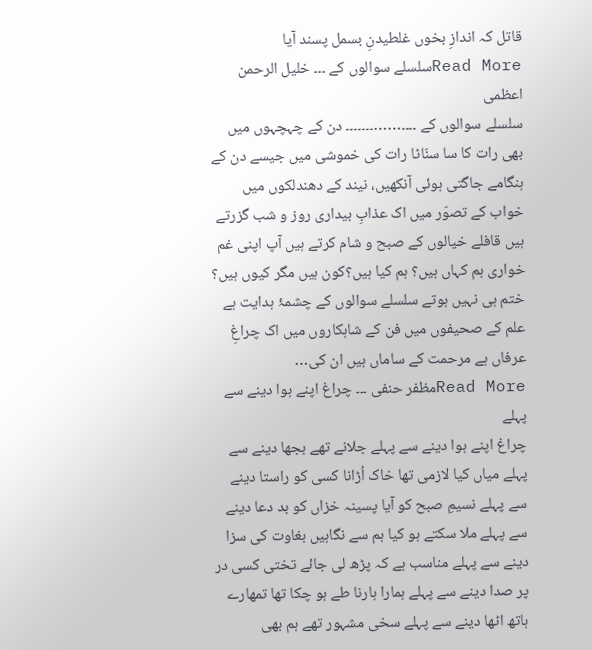قاتل کہ اندازِ بخوں غلطیدنِ بسمل پسند آیا
Read Moreسلسلے سوالوں کے ۔۔۔ خلیل الرحمن اعظمی
سلسلے سوالوں کے ۔۔۔۔……۔۔۔۔۔۔۔ دن کے چہچہوں میں بھی رات کا سا سنّاٹا رات کی خموشی میں جیسے دن کے ہنگامے جاگتی ہوئی آنکھیں، نیند کے دھندلکوں میں خواب کے تصوّر میں اک عذابِ بیداری روز و شب گزرتے ہیں قافلے خیالوں کے صبح و شام کرتے ہیں آپ اپنی غم خواری ہم کہاں ہیں؟ ہم کیا ہیں؟کون ہیں مگر کیوں ہیں؟ ختم ہی نہیں ہوتے سلسلے سوالوں کے چشمۂ ہدایت ہے علم کے صحیفوں میں فن کے شاہکاروں میں اک چراغِ عرفاں ہے مرحمت کے ساماں ہیں ان کی…
Read Moreمظفر حنفی ۔۔۔ چراغ اپنے ہوا دینے سے پہلے
چراغ اپنے ہوا دینے سے پہلے جلانے تھے بجھا دینے سے پہلے میاں کیا لازمی تھا خاک اُڑانا کسی کو راستا دینے سے پہلے نسیمِ صبح کو آیا پسینہ خزاں کو بد دعا دینے سے پہلے ملا سکتے ہو کیا ہم سے نگاہیں بغاوت کی سزا دینے سے پہلے مناسب ہے کہ پڑھ لی جائے تختی کسی در پر صدا دینے سے پہلے ہمارا ہارنا طے ہو چکا تھا تمھارے ہاتھ اٹھا دینے سے پہلے سخی مشہور تھے ہم بھی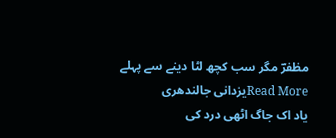مظفرؔ مگر سب کچھ لٹا دینے سے پہلے
Read Moreیزدانی جالندھری
یاد اک جاگ اٹھی درد کی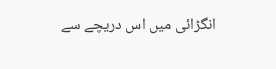انگڑائی میں اس دریچے سے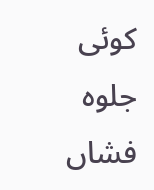کوئی جلوہ فشاں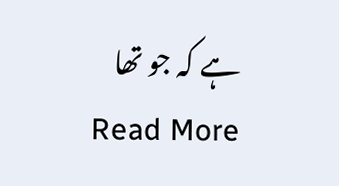ہے کہ جو تھا
Read More